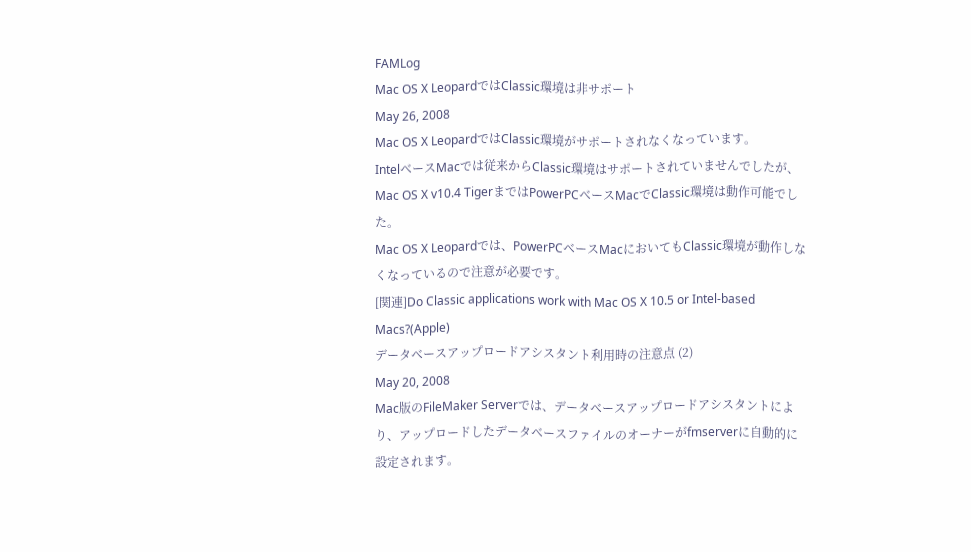FAMLog
Mac OS X LeopardではClassic環境は非サポート
May 26, 2008
Mac OS X LeopardではClassic環境がサポートされなくなっています。
IntelベースMacでは従来からClassic環境はサポートされていませんでしたが、Mac OS X v10.4 TigerまではPowerPCベースMacでClassic環境は動作可能でした。
Mac OS X Leopardでは、PowerPCベースMacにおいてもClassic環境が動作しなくなっているので注意が必要です。
[関連]Do Classic applications work with Mac OS X 10.5 or Intel-based Macs?(Apple)
データベースアップロードアシスタント利用時の注意点 (2)
May 20, 2008
Mac版のFileMaker Serverでは、データベースアップロードアシスタントにより、アップロードしたデータベースファイルのオーナーがfmserverに自動的に設定されます。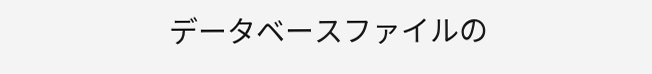データベースファイルの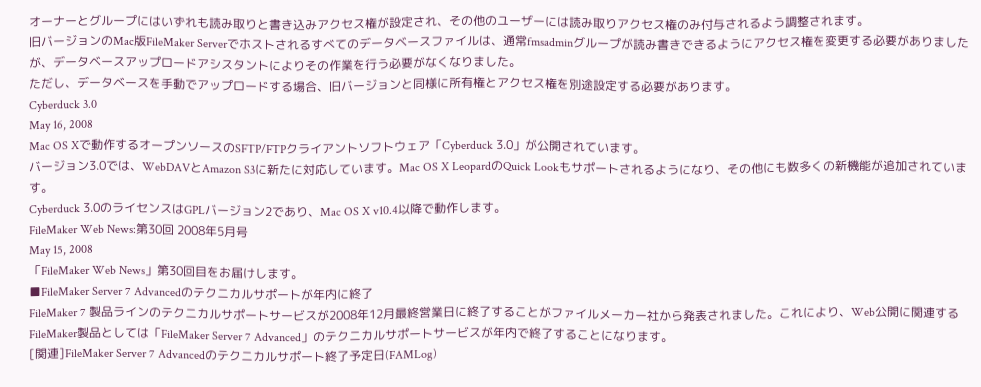オーナーとグループにはいずれも読み取りと書き込みアクセス権が設定され、その他のユーザーには読み取りアクセス権のみ付与されるよう調整されます。
旧バージョンのMac版FileMaker Serverでホストされるすべてのデータベースファイルは、通常fmsadminグループが読み書きできるようにアクセス権を変更する必要がありましたが、データベースアップロードアシスタントによりその作業を行う必要がなくなりました。
ただし、データベースを手動でアップロードする場合、旧バージョンと同様に所有権とアクセス権を別途設定する必要があります。
Cyberduck 3.0
May 16, 2008
Mac OS Xで動作するオープンソースのSFTP/FTPクライアントソフトウェア「Cyberduck 3.0」が公開されています。
バージョン3.0では、WebDAVとAmazon S3に新たに対応しています。Mac OS X LeopardのQuick Lookもサポートされるようになり、その他にも数多くの新機能が追加されています。
Cyberduck 3.0のライセンスはGPLバージョン2であり、Mac OS X v10.4以降で動作します。
FileMaker Web News:第30回 2008年5月号
May 15, 2008
「FileMaker Web News」第30回目をお届けします。
■FileMaker Server 7 Advancedのテクニカルサポートが年内に終了
FileMaker 7 製品ラインのテクニカルサポートサービスが2008年12月最終営業日に終了することがファイルメーカー社から発表されました。これにより、Web公開に関連するFileMaker製品としては「FileMaker Server 7 Advanced」のテクニカルサポートサービスが年内で終了することになります。
[関連]FileMaker Server 7 Advancedのテクニカルサポート終了予定日(FAMLog)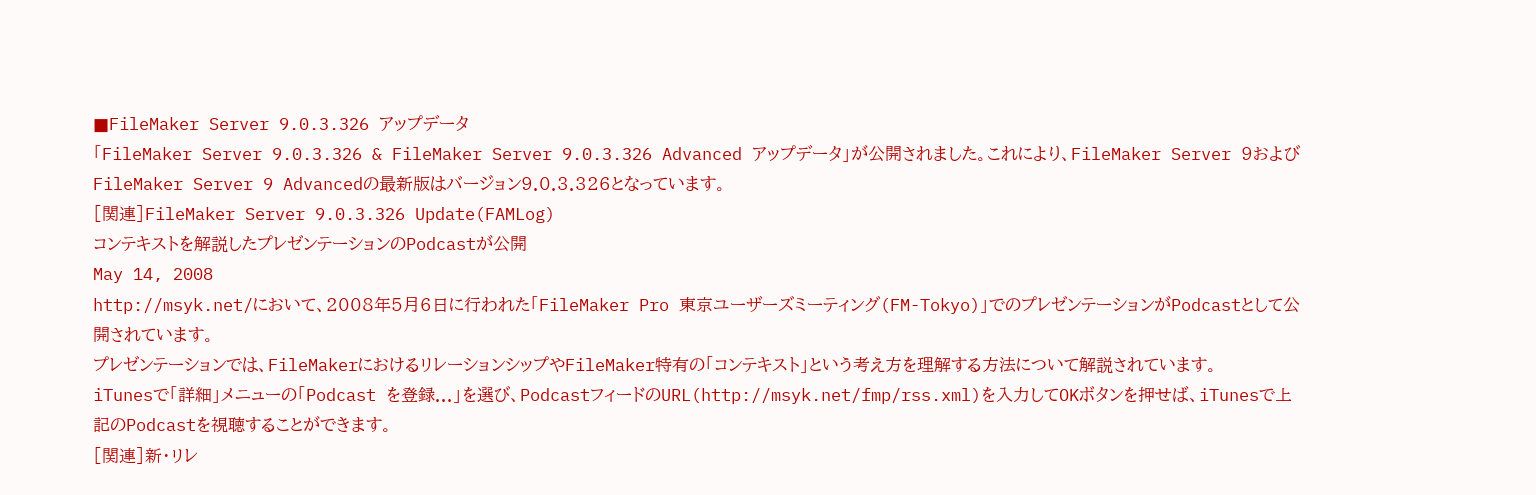■FileMaker Server 9.0.3.326 アップデータ
「FileMaker Server 9.0.3.326 & FileMaker Server 9.0.3.326 Advanced アップデータ」が公開されました。これにより、FileMaker Server 9およびFileMaker Server 9 Advancedの最新版はバージョン9.0.3.326となっています。
[関連]FileMaker Server 9.0.3.326 Update(FAMLog)
コンテキストを解説したプレゼンテーションのPodcastが公開
May 14, 2008
http://msyk.net/において、2008年5月6日に行われた「FileMaker Pro 東京ユーザーズミーティング(FM-Tokyo)」でのプレゼンテーションがPodcastとして公開されています。
プレゼンテーションでは、FileMakerにおけるリレーションシップやFileMaker特有の「コンテキスト」という考え方を理解する方法について解説されています。
iTunesで「詳細」メニューの「Podcast を登録...」を選び、PodcastフィードのURL(http://msyk.net/fmp/rss.xml)を入力してOKボタンを押せば、iTunesで上記のPodcastを視聴することができます。
[関連]新・リレ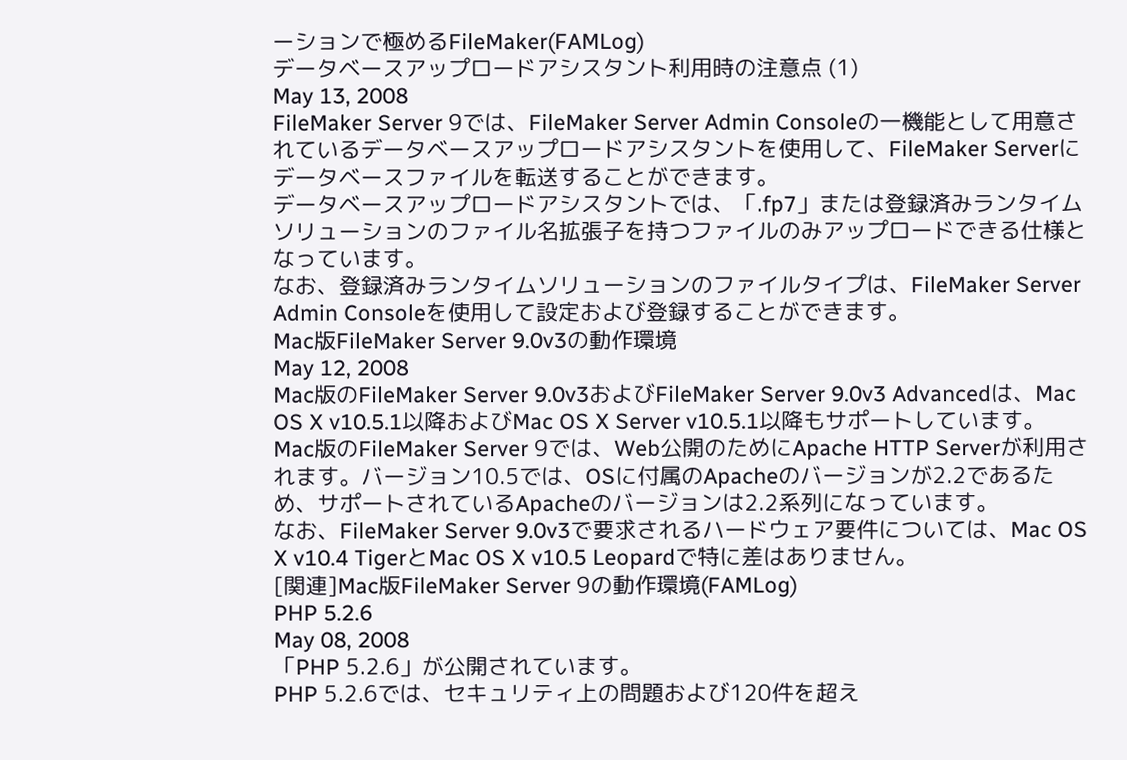ーションで極めるFileMaker(FAMLog)
データベースアップロードアシスタント利用時の注意点 (1)
May 13, 2008
FileMaker Server 9では、FileMaker Server Admin Consoleの一機能として用意されているデータベースアップロードアシスタントを使用して、FileMaker Serverにデータベースファイルを転送することができます。
データベースアップロードアシスタントでは、「.fp7」または登録済みランタイムソリューションのファイル名拡張子を持つファイルのみアップロードできる仕様となっています。
なお、登録済みランタイムソリューションのファイルタイプは、FileMaker Server Admin Consoleを使用して設定および登録することができます。
Mac版FileMaker Server 9.0v3の動作環境
May 12, 2008
Mac版のFileMaker Server 9.0v3およびFileMaker Server 9.0v3 Advancedは、Mac OS X v10.5.1以降およびMac OS X Server v10.5.1以降もサポートしています。
Mac版のFileMaker Server 9では、Web公開のためにApache HTTP Serverが利用されます。バージョン10.5では、OSに付属のApacheのバージョンが2.2であるため、サポートされているApacheのバージョンは2.2系列になっています。
なお、FileMaker Server 9.0v3で要求されるハードウェア要件については、Mac OS X v10.4 TigerとMac OS X v10.5 Leopardで特に差はありません。
[関連]Mac版FileMaker Server 9の動作環境(FAMLog)
PHP 5.2.6
May 08, 2008
「PHP 5.2.6」が公開されています。
PHP 5.2.6では、セキュリティ上の問題および120件を超え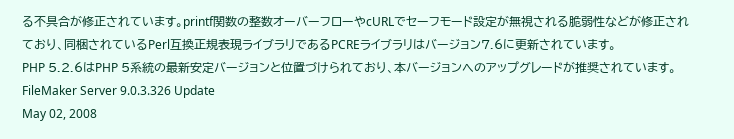る不具合が修正されています。printf関数の整数オーバーフローやcURLでセーフモード設定が無視される脆弱性などが修正されており、同梱されているPerl互換正規表現ライブラリであるPCREライブラリはバージョン7.6に更新されています。
PHP 5.2.6はPHP 5系統の最新安定バージョンと位置づけられており、本バージョンへのアップグレードが推奨されています。
FileMaker Server 9.0.3.326 Update
May 02, 2008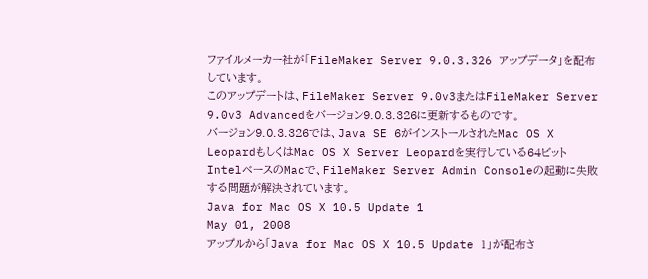ファイルメーカー社が「FileMaker Server 9.0.3.326 アップデータ」を配布しています。
このアップデートは、FileMaker Server 9.0v3またはFileMaker Server 9.0v3 Advancedをバージョン9.0.3.326に更新するものです。
バージョン9.0.3.326では、Java SE 6がインストールされたMac OS X LeopardもしくはMac OS X Server Leopardを実行している64ビットIntelベースのMacで、FileMaker Server Admin Consoleの起動に失敗する問題が解決されています。
Java for Mac OS X 10.5 Update 1
May 01, 2008
アップルから「Java for Mac OS X 10.5 Update 1」が配布さ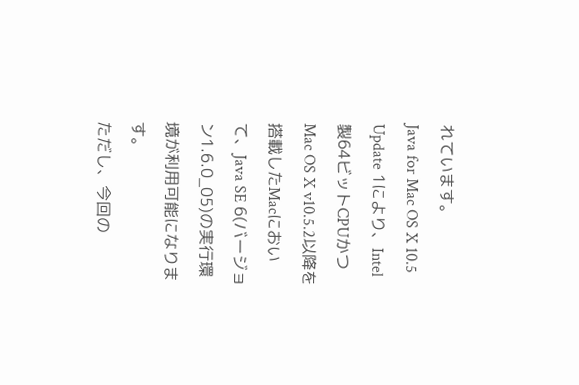れています。
Java for Mac OS X 10.5 Update 1により、Intel製64ビットCPUかつMac OS X v10.5.2以降を搭載したMacにおいて、Java SE 6(バージョン1.6.0_05)の実行環境が利用可能になります。
ただし、今回の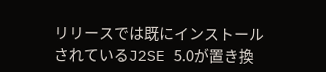リリースでは既にインストールされているJ2SE 5.0が置き換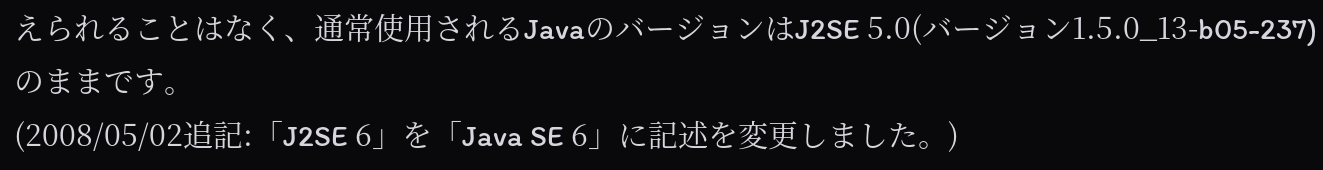えられることはなく、通常使用されるJavaのバージョンはJ2SE 5.0(バージョン1.5.0_13-b05-237)のままです。
(2008/05/02追記:「J2SE 6」を「Java SE 6」に記述を変更しました。)